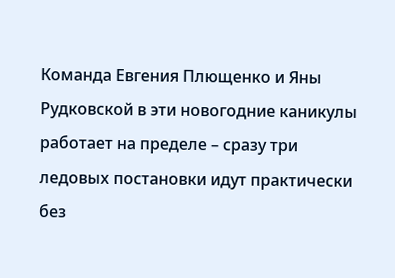Команда Евгения Плющенко и Яны Рудковской в эти новогодние каникулы работает на пределе – сразу три ледовых постановки идут практически без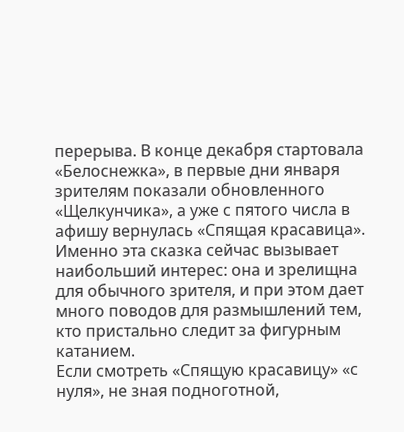перерыва. В конце декабря стартовала «Белоснежка», в первые дни января зрителям показали обновленного «Щелкунчика», а уже с пятого числа в афишу вернулась «Спящая красавица». Именно эта сказка сейчас вызывает наибольший интерес: она и зрелищна для обычного зрителя, и при этом дает много поводов для размышлений тем, кто пристально следит за фигурным катанием.
Если смотреть «Спящую красавицу» «с нуля», не зная подноготной,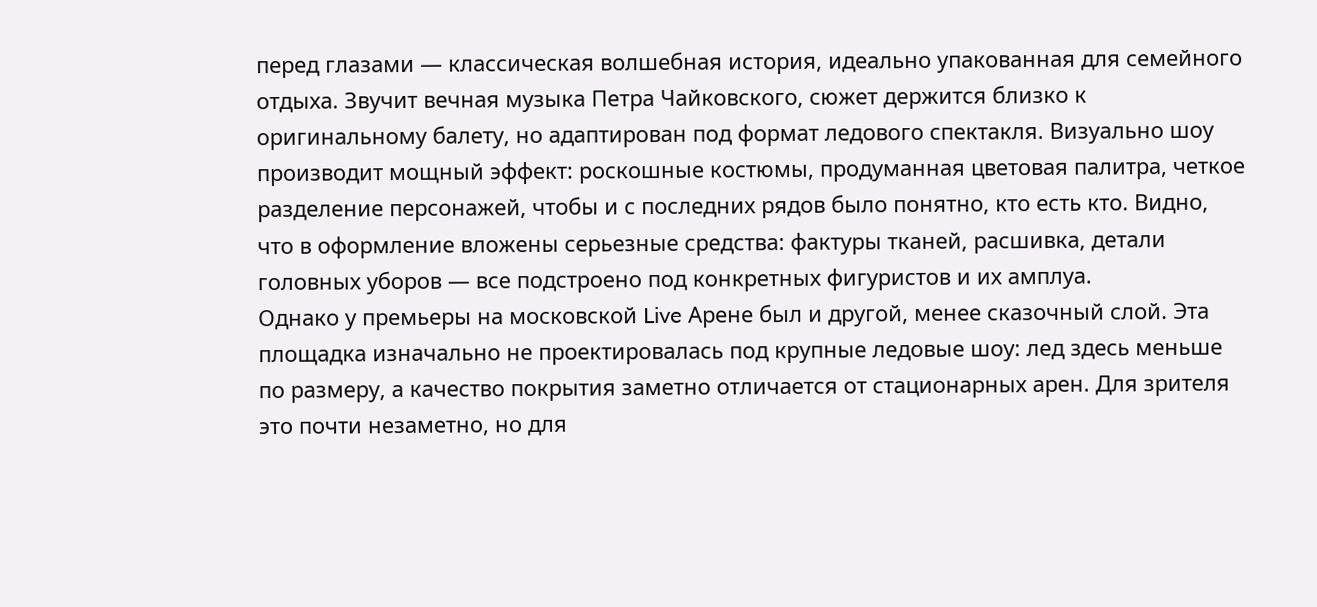перед глазами — классическая волшебная история, идеально упакованная для семейного отдыха. Звучит вечная музыка Петра Чайковского, сюжет держится близко к оригинальному балету, но адаптирован под формат ледового спектакля. Визуально шоу производит мощный эффект: роскошные костюмы, продуманная цветовая палитра, четкое разделение персонажей, чтобы и с последних рядов было понятно, кто есть кто. Видно, что в оформление вложены серьезные средства: фактуры тканей, расшивка, детали головных уборов — все подстроено под конкретных фигуристов и их амплуа.
Однако у премьеры на московской Live Арене был и другой, менее сказочный слой. Эта площадка изначально не проектировалась под крупные ледовые шоу: лед здесь меньше по размеру, а качество покрытия заметно отличается от стационарных арен. Для зрителя это почти незаметно, но для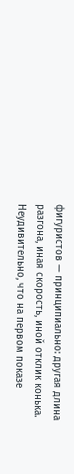фигуристов — принципиально: другая длина разгона, иная скорость, иной отклик конька. Неудивительно, что на первом показе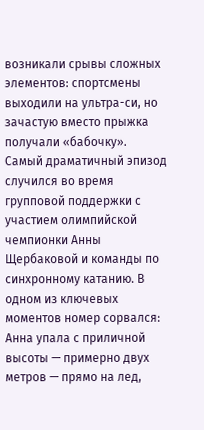возникали срывы сложных элементов: спортсмены выходили на ультра-си, но зачастую вместо прыжка получали «бабочку».
Самый драматичный эпизод случился во время групповой поддержки с участием олимпийской чемпионки Анны Щербаковой и команды по синхронному катанию. В одном из ключевых моментов номер сорвался: Анна упала с приличной высоты — примерно двух метров — прямо на лед,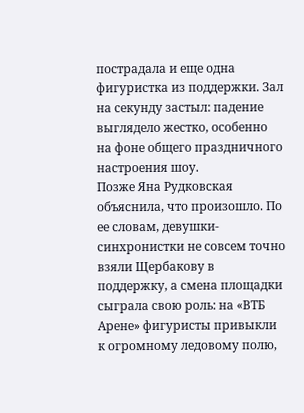пострадала и еще одна фигуристка из поддержки. Зал на секунду застыл: падение выглядело жестко, особенно на фоне общего праздничного настроения шоу.
Позже Яна Рудковская объяснила, что произошло. По ее словам, девушки-синхронистки не совсем точно взяли Щербакову в поддержку, а смена площадки сыграла свою роль: на «ВТБ Арене» фигуристы привыкли к огромному ледовому полю,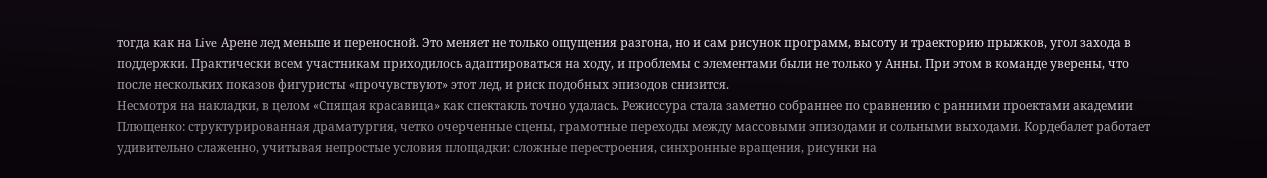тогда как на Live Арене лед меньше и переносной. Это меняет не только ощущения разгона, но и сам рисунок программ, высоту и траекторию прыжков, угол захода в поддержки. Практически всем участникам приходилось адаптироваться на ходу, и проблемы с элементами были не только у Анны. При этом в команде уверены, что после нескольких показов фигуристы «прочувствуют» этот лед, и риск подобных эпизодов снизится.
Несмотря на накладки, в целом «Спящая красавица» как спектакль точно удалась. Режиссура стала заметно собраннее по сравнению с ранними проектами академии Плющенко: структурированная драматургия, четко очерченные сцены, грамотные переходы между массовыми эпизодами и сольными выходами. Кордебалет работает удивительно слаженно, учитывая непростые условия площадки: сложные перестроения, синхронные вращения, рисунки на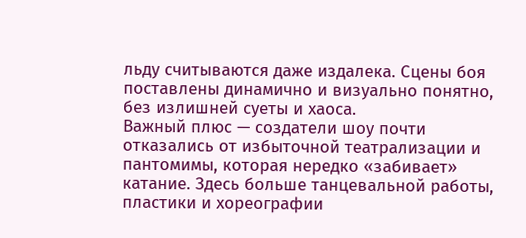льду считываются даже издалека. Сцены боя поставлены динамично и визуально понятно, без излишней суеты и хаоса.
Важный плюс — создатели шоу почти отказались от избыточной театрализации и пантомимы, которая нередко «забивает» катание. Здесь больше танцевальной работы, пластики и хореографии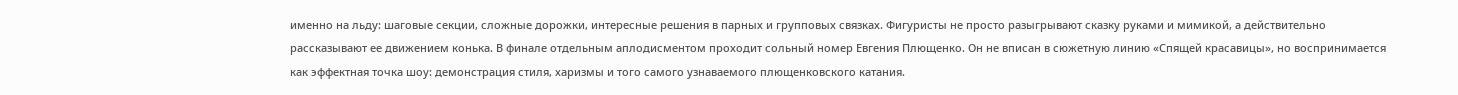именно на льду: шаговые секции, сложные дорожки, интересные решения в парных и групповых связках. Фигуристы не просто разыгрывают сказку руками и мимикой, а действительно рассказывают ее движением конька. В финале отдельным аплодисментом проходит сольный номер Евгения Плющенко. Он не вписан в сюжетную линию «Спящей красавицы», но воспринимается как эффектная точка шоу: демонстрация стиля, харизмы и того самого узнаваемого плющенковского катания.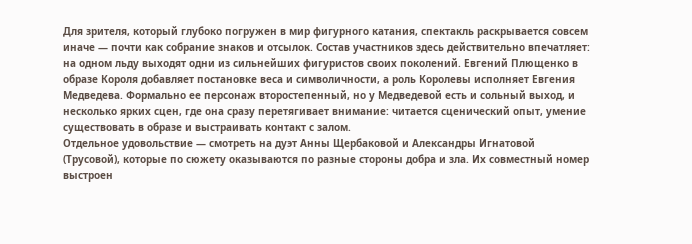Для зрителя, который глубоко погружен в мир фигурного катания, спектакль раскрывается совсем иначе — почти как собрание знаков и отсылок. Состав участников здесь действительно впечатляет: на одном льду выходят одни из сильнейших фигуристов своих поколений. Евгений Плющенко в образе Короля добавляет постановке веса и символичности, а роль Королевы исполняет Евгения Медведева. Формально ее персонаж второстепенный, но у Медведевой есть и сольный выход, и несколько ярких сцен, где она сразу перетягивает внимание: читается сценический опыт, умение существовать в образе и выстраивать контакт с залом.
Отдельное удовольствие — смотреть на дуэт Анны Щербаковой и Александры Игнатовой (Трусовой), которые по сюжету оказываются по разные стороны добра и зла. Их совместный номер выстроен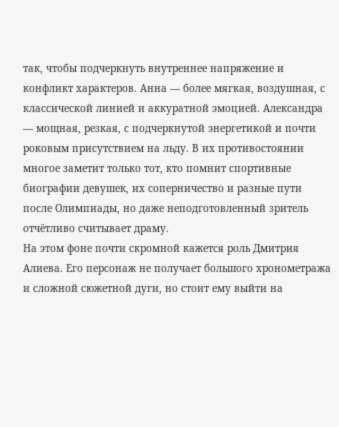так, чтобы подчеркнуть внутреннее напряжение и конфликт характеров. Анна — более мягкая, воздушная, с классической линией и аккуратной эмоцией. Александра — мощная, резкая, с подчеркнутой энергетикой и почти роковым присутствием на льду. В их противостоянии многое заметит только тот, кто помнит спортивные биографии девушек, их соперничество и разные пути после Олимпиады, но даже неподготовленный зритель отчётливо считывает драму.
На этом фоне почти скромной кажется роль Дмитрия Алиева. Его персонаж не получает большого хронометража и сложной сюжетной дуги, но стоит ему выйти на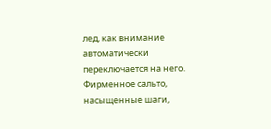лед, как внимание автоматически переключается на него. Фирменное сальто, насыщенные шаги,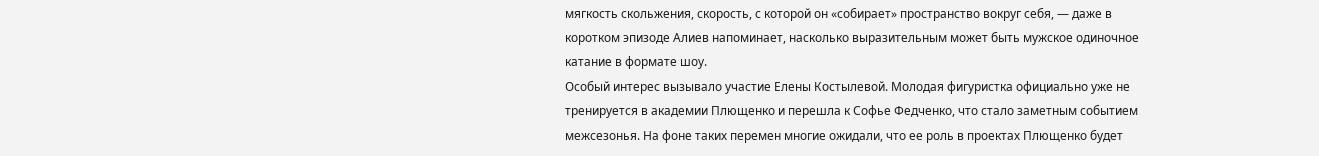мягкость скольжения, скорость, с которой он «собирает» пространство вокруг себя, — даже в коротком эпизоде Алиев напоминает, насколько выразительным может быть мужское одиночное катание в формате шоу.
Особый интерес вызывало участие Елены Костылевой. Молодая фигуристка официально уже не тренируется в академии Плющенко и перешла к Софье Федченко, что стало заметным событием межсезонья. На фоне таких перемен многие ожидали, что ее роль в проектах Плющенко будет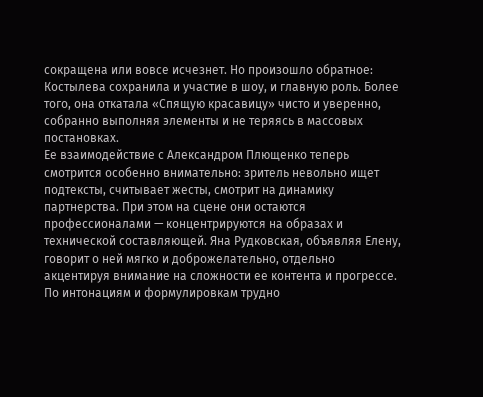сокращена или вовсе исчезнет. Но произошло обратное: Костылева сохранила и участие в шоу, и главную роль. Более того, она откатала «Спящую красавицу» чисто и уверенно, собранно выполняя элементы и не теряясь в массовых постановках.
Ее взаимодействие с Александром Плющенко теперь смотрится особенно внимательно: зритель невольно ищет подтексты, считывает жесты, смотрит на динамику партнерства. При этом на сцене они остаются профессионалами — концентрируются на образах и технической составляющей. Яна Рудковская, объявляя Елену, говорит о ней мягко и доброжелательно, отдельно акцентируя внимание на сложности ее контента и прогрессе. По интонациям и формулировкам трудно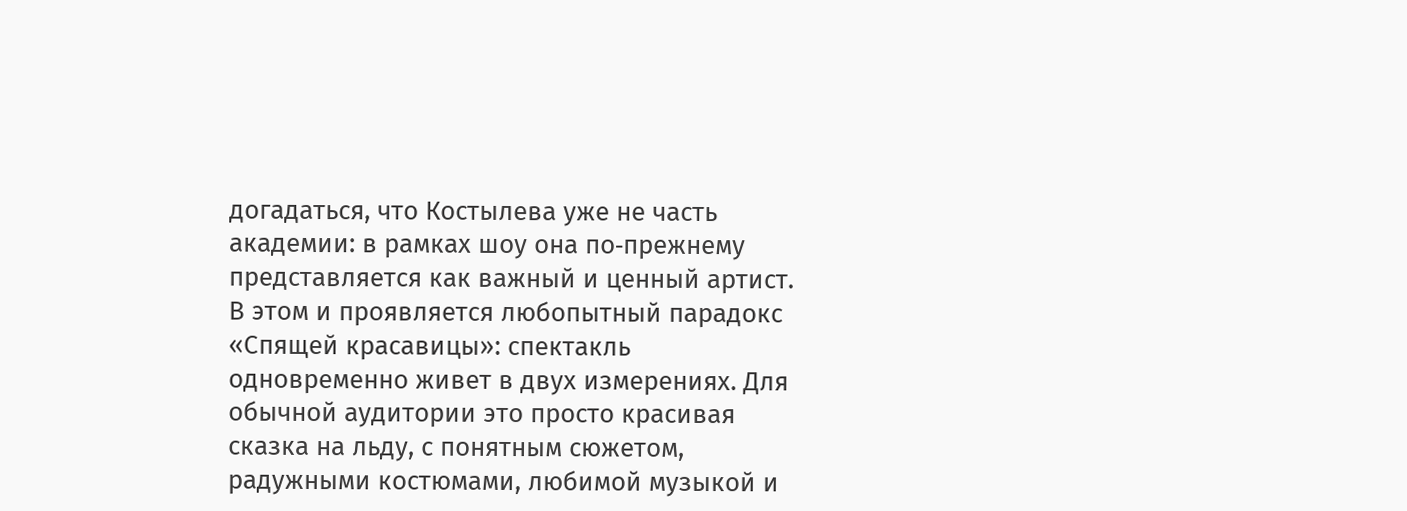догадаться, что Костылева уже не часть академии: в рамках шоу она по‑прежнему представляется как важный и ценный артист.
В этом и проявляется любопытный парадокс «Спящей красавицы»: спектакль одновременно живет в двух измерениях. Для обычной аудитории это просто красивая сказка на льду, с понятным сюжетом, радужными костюмами, любимой музыкой и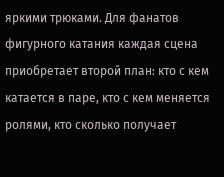яркими трюками. Для фанатов фигурного катания каждая сцена приобретает второй план: кто с кем катается в паре, кто с кем меняется ролями, кто сколько получает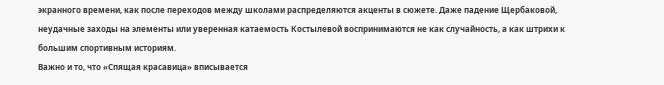экранного времени, как после переходов между школами распределяются акценты в сюжете. Даже падение Щербаковой, неудачные заходы на элементы или уверенная катаемость Костылевой воспринимаются не как случайность, а как штрихи к большим спортивным историям.
Важно и то, что «Спящая красавица» вписывается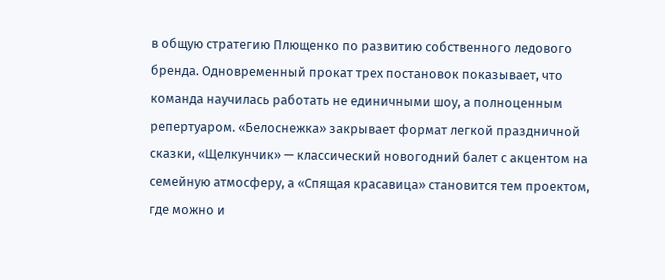в общую стратегию Плющенко по развитию собственного ледового бренда. Одновременный прокат трех постановок показывает, что команда научилась работать не единичными шоу, а полноценным репертуаром. «Белоснежка» закрывает формат легкой праздничной сказки, «Щелкунчик» — классический новогодний балет с акцентом на семейную атмосферу, а «Спящая красавица» становится тем проектом, где можно и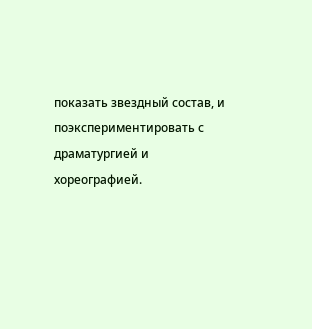показать звездный состав, и поэкспериментировать с драматургией и хореографией.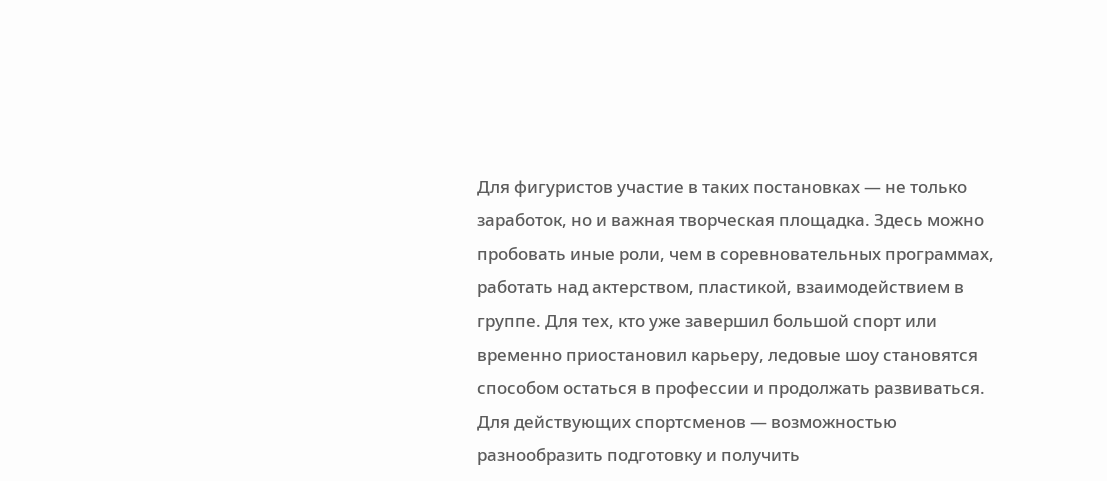Для фигуристов участие в таких постановках — не только заработок, но и важная творческая площадка. Здесь можно пробовать иные роли, чем в соревновательных программах, работать над актерством, пластикой, взаимодействием в группе. Для тех, кто уже завершил большой спорт или временно приостановил карьеру, ледовые шоу становятся способом остаться в профессии и продолжать развиваться. Для действующих спортсменов — возможностью разнообразить подготовку и получить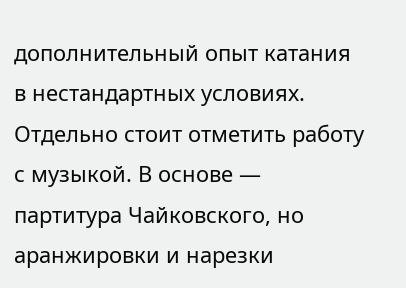дополнительный опыт катания в нестандартных условиях.
Отдельно стоит отметить работу с музыкой. В основе — партитура Чайковского, но аранжировки и нарезки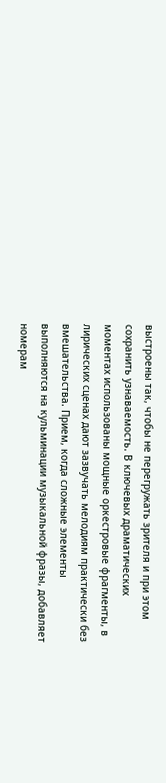выстроены так, чтобы не перегружать зрителя и при этом сохранить узнаваемость. В ключевых драматических моментах использованы мощные оркестровые фрагменты, в лирических сценах дают зазвучать мелодиям практически без вмешательства. Прием, когда сложные элементы выполняются на кульминации музыкальной фразы, добавляет номерам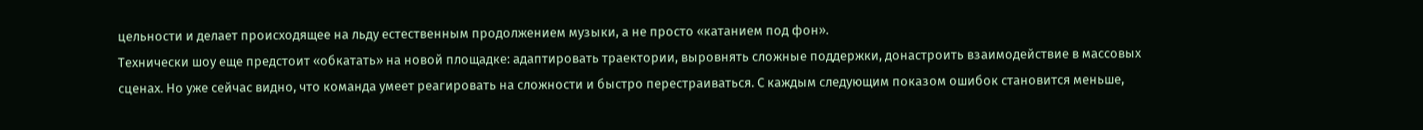цельности и делает происходящее на льду естественным продолжением музыки, а не просто «катанием под фон».
Технически шоу еще предстоит «обкатать» на новой площадке: адаптировать траектории, выровнять сложные поддержки, донастроить взаимодействие в массовых сценах. Но уже сейчас видно, что команда умеет реагировать на сложности и быстро перестраиваться. С каждым следующим показом ошибок становится меньше,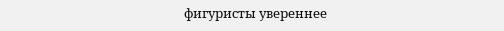фигуристы увереннее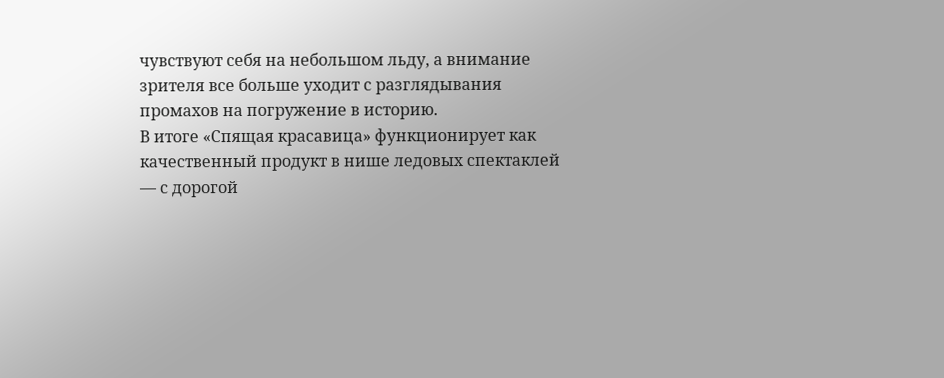чувствуют себя на небольшом льду, а внимание зрителя все больше уходит с разглядывания промахов на погружение в историю.
В итоге «Спящая красавица» функционирует как качественный продукт в нише ледовых спектаклей — с дорогой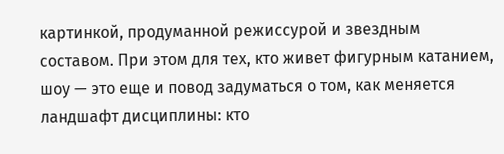картинкой, продуманной режиссурой и звездным составом. При этом для тех, кто живет фигурным катанием, шоу — это еще и повод задуматься о том, как меняется ландшафт дисциплины: кто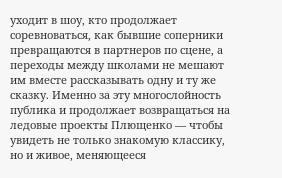уходит в шоу, кто продолжает соревноваться, как бывшие соперники превращаются в партнеров по сцене, а переходы между школами не мешают им вместе рассказывать одну и ту же сказку. Именно за эту многослойность публика и продолжает возвращаться на ледовые проекты Плющенко — чтобы увидеть не только знакомую классику, но и живое, меняющееся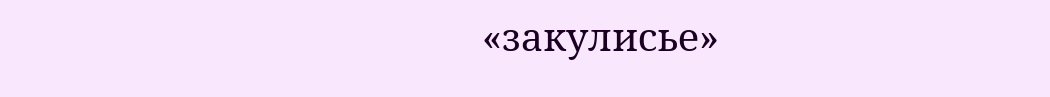«закулисье»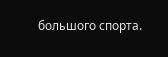большого спорта.